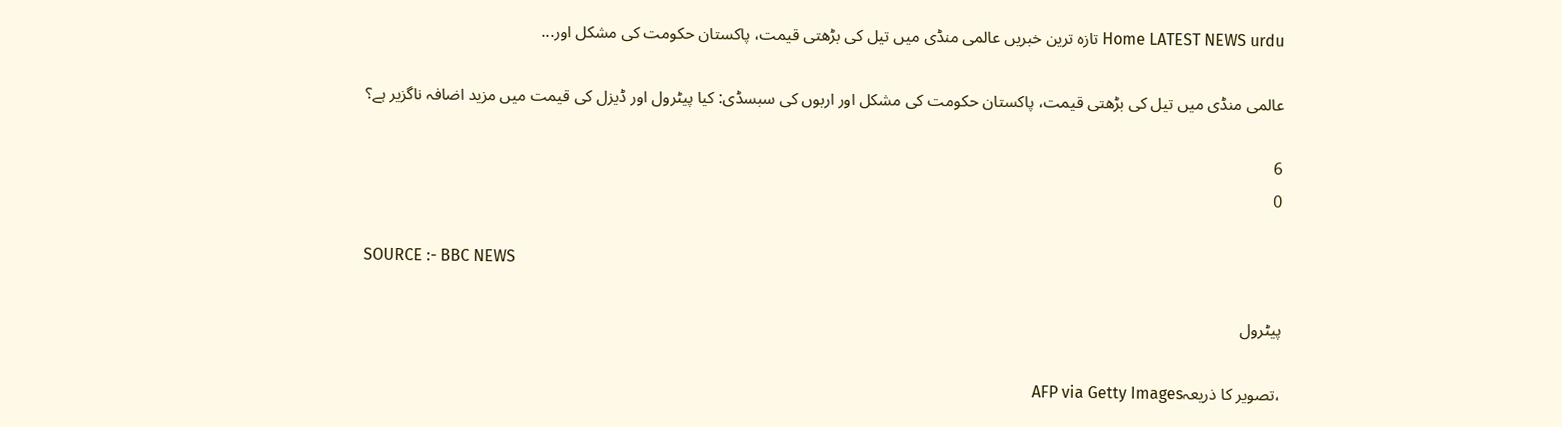Home LATEST NEWS urdu تازہ ترین خبریں عالمی منڈی میں تیل کی بڑھتی قیمت، پاکستان حکومت کی مشکل اور...

عالمی منڈی میں تیل کی بڑھتی قیمت، پاکستان حکومت کی مشکل اور اربوں کی سبسڈی: کیا پیٹرول اور ڈیزل کی قیمت میں مزید اضافہ ناگزیر ہے؟

6
0

SOURCE :- BBC NEWS

پیٹرول

،تصویر کا ذریعہAFP via Getty Images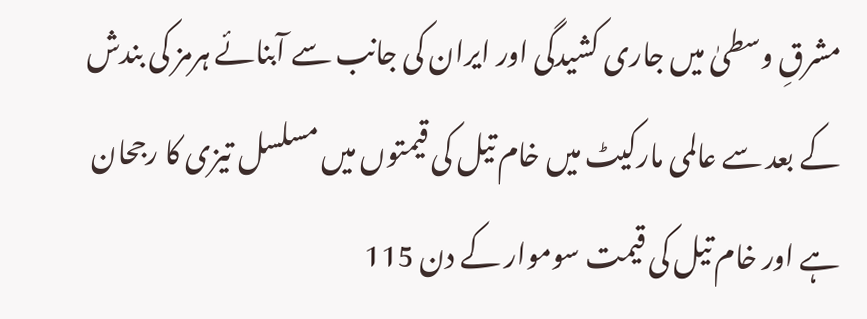مشرقِ وسطیٰ میں جاری کشیدگی اور ایران کی جانب سے آبنائے ہرمز کی بندش کے بعد سے عالمی مارکیٹ میں خام تیل کی قیمتوں میں مسلسل تیزی کا رجحان ہے اور خام تیل کی قیمت سوموار کے دن 115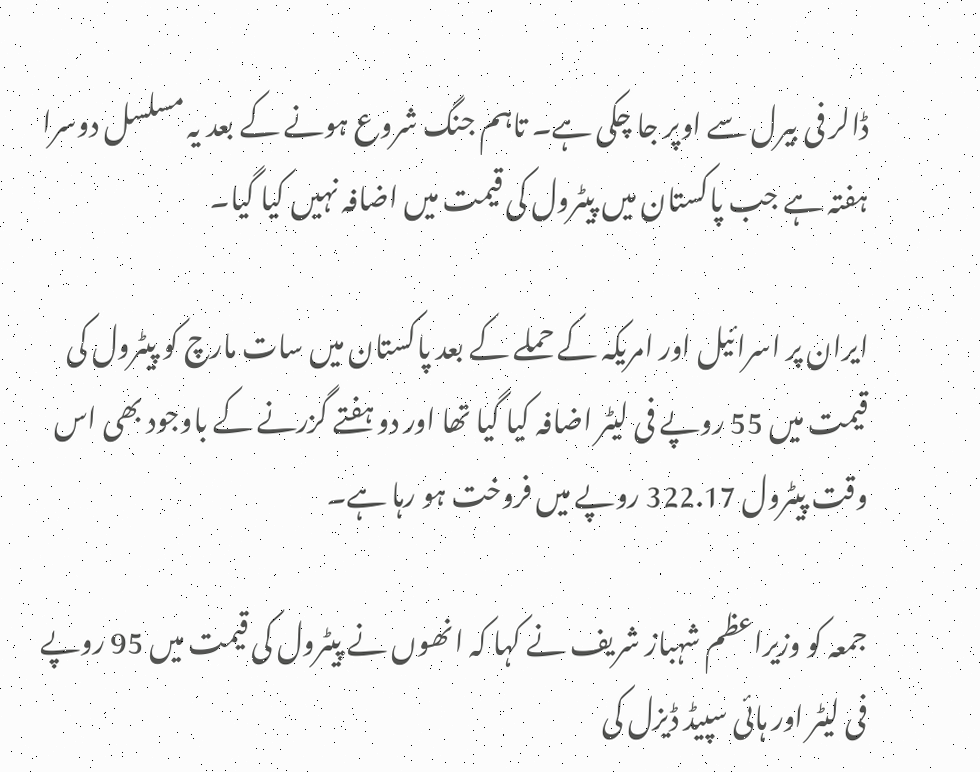ڈالر فی بیرل سے اوپر جا چکی ہے۔ تاہم جنگ شروع ہونے کے بعد یہ مسلسل دوسرا ہفتہ ہے جب پاکستان میں پیٹرول کی قیمت میں اضافہ نہیں کیا گیا۔

ایران پر اسرائیل اور امریکہ کے حملے کے بعد پاکستان میں سات مارچ کو پیٹرول کی قیمت میں 55 روپے فی لیٹر اضافہ کیا گیا تھا اور دو ہفتے گزرنے کے باوجود بھی اس وقت پیٹرول 322.17 روپے میں فروخت ہو رہا ہے۔

جمعہ کو وزیراعظم شہباز شریف نے کہا کہ انھوں نے پیٹرول کی قیمت میں 95 روپے فی لیٹر اور ہائی سپیڈ ڈیزل کی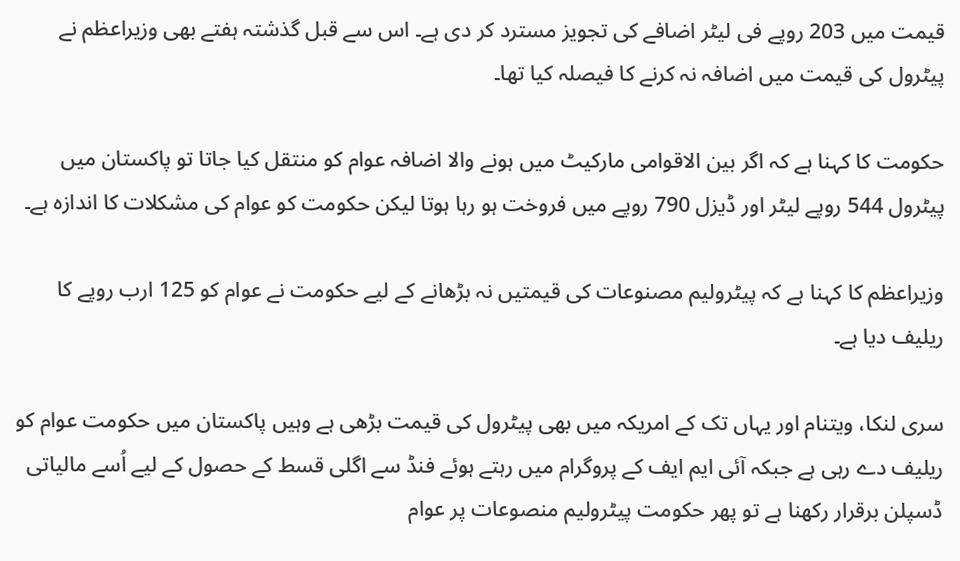قیمت میں 203 روپے فی لیٹر اضافے کی تجویز مسترد کر دی ہے۔ اس سے قبل گذشتہ ہفتے بھی وزیراعظم نے پیٹرول کی قیمت میں اضافہ نہ کرنے کا فیصلہ کیا تھا۔

حکومت کا کہنا ہے کہ اگر بین الاقوامی مارکیٹ میں ہونے والا اضافہ عوام کو منتقل کیا جاتا تو پاکستان میں پیٹرول 544 روپے لیٹر اور ڈیزل 790 روپے میں فروخت ہو رہا ہوتا لیکن حکومت کو عوام کی مشکلات کا اندازہ ہے۔

وزیراعظم کا کہنا ہے کہ پیٹرولیم مصنوعات کی قیمتیں نہ بڑھانے کے لیے حکومت نے عوام کو 125 ارب روپے کا ریلیف دیا ہے۔

سری لنکا، ویتنام اور یہاں تک کے امریکہ میں بھی پیٹرول کی قیمت بڑھی ہے وہیں پاکستان میں حکومت عوام کو ریلیف دے رہی ہے جبکہ آئی ایم ایف کے پروگرام میں رہتے ہوئے فنڈ سے اگلی قسط کے حصول کے لیے اُسے مالیاتی ڈسپلن برقرار رکھنا ہے تو پھر حکومت پیٹرولیم منصوعات پر عوام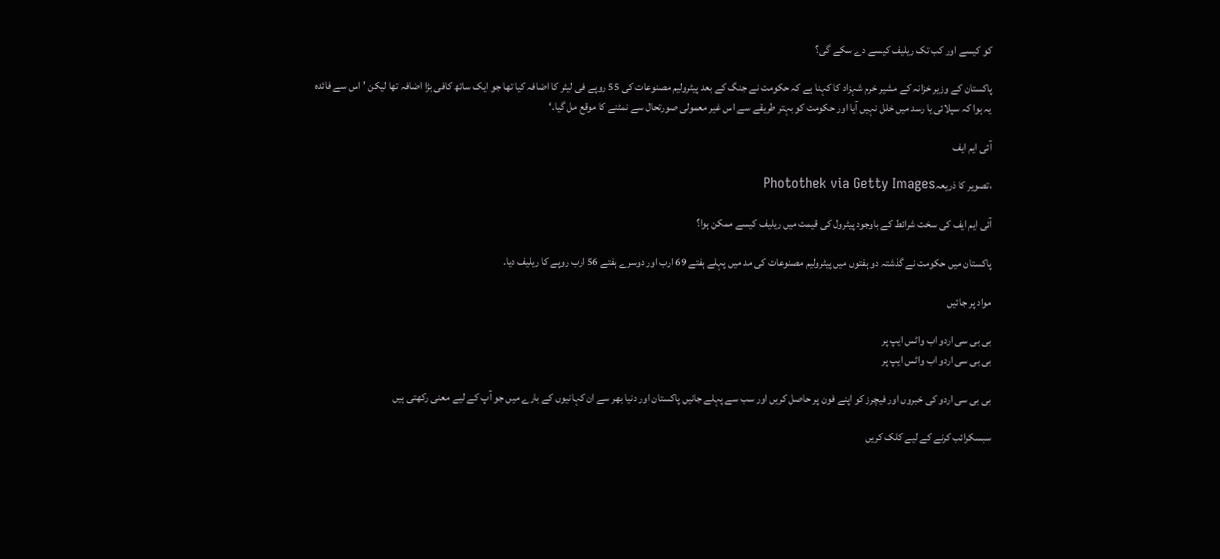کو کیسے اور کب تک ریلیف کیسے دے سکے گی؟

پاکستان کے وزیر خزانہ کے مشیر خرم شہزاد کا کہنا ہے کہ حکومت نے جنگ کے بعد پیٹرولیم مصنوعات کی 55 روپے فی لیٹر کا اضافہ کیا تھا جو ایک ساتھ کافی بڑا اضافہ تھا لیکن ’اس سے فائدہ یہ ہوا کہ سپلائی یا رسد میں خلل نہیں آیا اور حکومت کو بہتر طریقے سے اس غیر معمولی صورتحال سے نمٹنے کا موقع مل گیا۔‘

آئی ایم ایف

،تصویر کا ذریعہPhotothek via Getty Images

آئی ایم ایف کی سخت شرائط کے باوجود پیٹرول کی قیمت میں ریلیف کیسے ممکن ہوا؟

پاکستان میں حکومت نے گذشتہ دو ہفتوں میں پیٹرولیم مصنوعات کی مد میں پہلے ہفتے 69 ارب اور دوسرے ہفتے 56 ارب روپے کا ریلیف دیا۔

مواد پر جائیں

بی بی سی اردو اب واٹس ایپ پر
بی بی سی اردو اب واٹس ایپ پر

بی بی سی اردو کی خبروں اور فیچرز کو اپنے فون پر حاصل کریں اور سب سے پہلے جانیں پاکستان اور دنیا بھر سے ان کہانیوں کے بارے میں جو آپ کے لیے معنی رکھتی ہیں

سبسکرائب کرنے کے لیے کلک کریں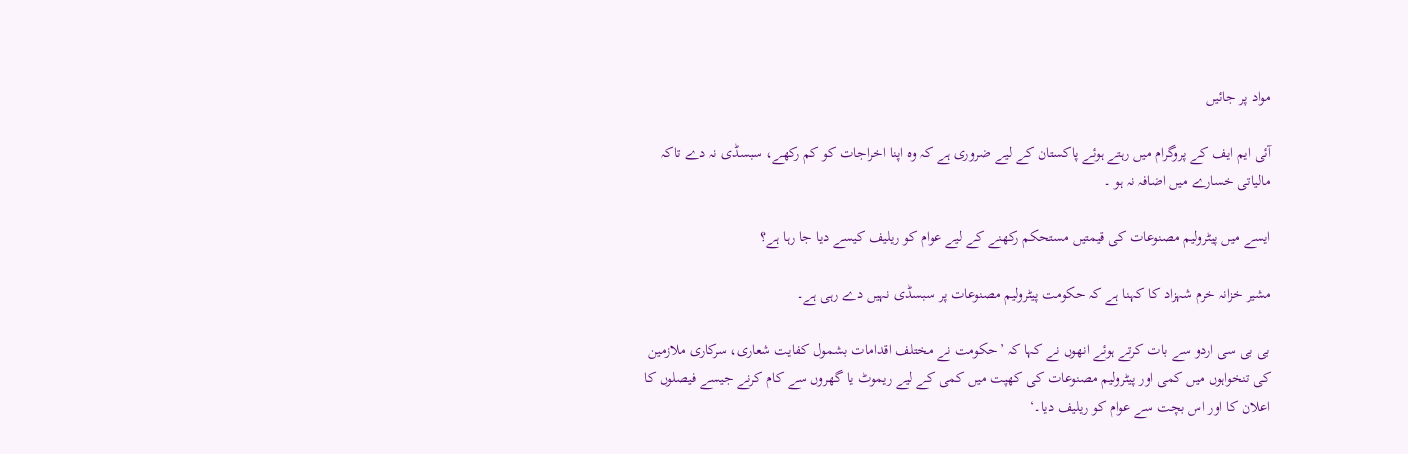مواد پر جائیں

آئی ایم ایف کے پروگرام میں رہتے ہوئے پاکستان کے لیے ضروری ہے کہ وہ اپنا اخراجات کو کم رکھے، سبسڈی نہ دے تاکہ مالیاتی خسارے میں اضافہ نہ ہو ۔

ایسے میں پیٹرولیم مصنوعات کی قیمتیں مستحکم رکھنے کے لیے عوام کو ریلیف کیسے دیا جا رہا ہے؟

مشیر خزانہ خرم شہزاد کا کہنا ہے کہ حکومت پیٹرولیم مصنوعات پر سبسڈی نہیں دے رہی ہے۔

بی بی سی اردو سے بات کرتے ہوئے انھوں نے کہا کہ ’حکومت نے مختلف اقدامات بشمول کفایت شعاری، سرکاری ملازمین کی تنخواہوں میں کمی اور پیٹرولیم مصنوعات کی کھپت میں کمی کے لیے ریموٹ یا گھروں سے کام کرنے جیسے فیصلوں کا اعلان کا اور اس بچت سے عوام کو ریلیف دیا۔‘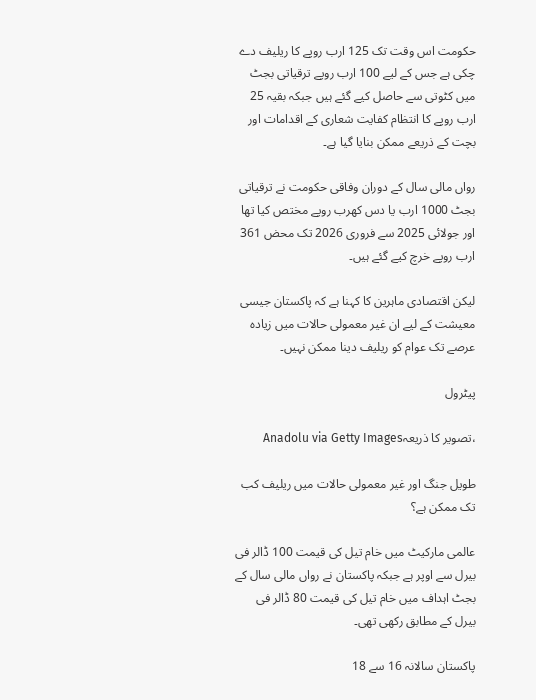حکومت اس وقت تک 125 ارب روپے کا ریلیف دے چکی ہے جس کے لیے 100 ارب روپے ترقیاتی بجٹ میں کٹوتی سے حاصل کیے گئے ہیں جبکہ بقیہ 25 ارب روپے کا انتظام کفایت شعاری کے اقدامات اور بچت کے ذریعے ممکن بنایا گیا ہے۔

رواں مالی سال کے دوران وفاقی حکومت نے ترقیاتی بجٹ 1000 ارب یا دس کھرب روپے مختص کیا تھا اور جولائی 2025 سے فروری 2026 تک محض 361 ارب روپے خرچ کیے گئے ہیں۔

لیکن اقتصادی ماہرین کا کہنا ہے کہ پاکستان جیسی معیشت کے لیے ان غیر معمولی حالات میں زیادہ عرصے تک عوام کو ریلیف دینا ممکن نہیں۔

پیٹرول

،تصویر کا ذریعہAnadolu via Getty Images

طویل جنگ اور غیر معمولی حالات میں ریلیف کب تک ممکن ہے؟

عالمی مارکیٹ میں خام تیل کی قیمت 100 ڈالر فی بیرل سے اوپر ہے جبکہ پاکستان نے رواں مالی سال کے بجٹ اہداف میں خام تیل کی قیمت 80 ڈالر فی بیرل کے مطابق رکھی تھی۔

پاکستان سالانہ 16 سے 18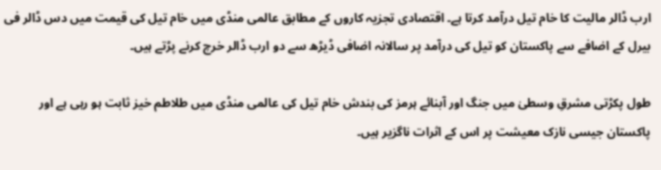ارب ڈالر مالیت کا خام تیل درآمد کرتا ہے۔ اقتصادی تجزیہ کاروں کے مطابق عالمی منڈی میں خام تیل کی قیمت میں دس ڈالر فی بیرل کے اضافے سے پاکستان کو تیل کی درآمد پر سالانہ اضافی ڈیڑھ سے دو ارب ڈالر خرچ کرنے پڑتے ہیں۔

طول پکڑتی مشرقِ وسطیٰ میں جنگ اور آبنائے ہرمز کی بندش خام تیل کی عالمی منڈی میں طلاطم خیز ثابت ہو رہی ہے اور پاکستان جیسی نازک معیشت پر اس کے اثرات ناگزیر ہیں۔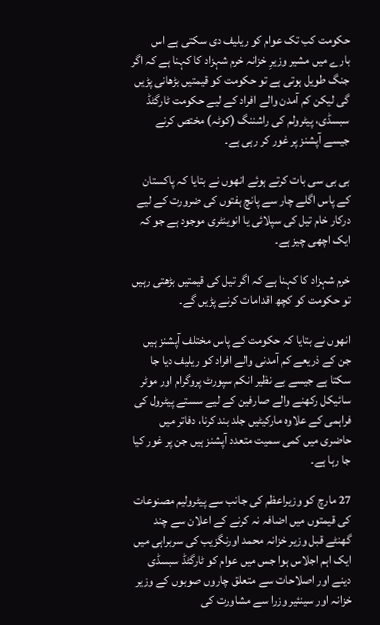حکومت کب تک عوام کو ریلیف دی سکتی ہے اس بارے میں مشیر وزیرِ خزانہ خرم شہزاد کا کہنا ہے کہ اگر جنگ طویل ہوتی ہے تو حکومت کو قیمتیں بڑھانی پڑیں گی لیکن کم آمدن والے افراد کے لیے حکومت ٹارگٹڈ سبسڈی، پیٹرولم کی راشننگ (کوٹہ) مختص کرنے جیسے آپشنز پر غور کر رہی ہے۔

بی بی سی بات کرتے ہوئے انھوں نے بتایا کہ پاکستان کے پاس اگلے چار سے پانچ ہفتوں کی ضرورت کے لیے درکار خام تیل کی سپلائی یا انوینٹری موجود ہے جو کہ ایک اچھی چیز ہے۔

خرم شہزاد کا کہنا ہے کہ اگر تیل کی قیمتیں بڑھتی رہیں تو حکومت کو کچھ اقدامات کرنے پڑیں گے۔

انھوں نے بتایا کہ حکومت کے پاس مختلف آپشنز ہیں جن کے ذریعے کم آمدنی والے افراد کو ریلیف دیا جا سکتا ہے جیسے بے نظیر انکم سپورٹ پروگرام اور موٹر سائیکل رکھنے والے صارفین کے لیے سستے پیٹرول کی فراہمی کے علاوہ مارکیٹیں جلد بند کرنا، دفاتر میں حاضری میں کمی سمیت متعدد آپشنز ہیں جن پر غور کیا جا رہا ہے۔

27 مارچ کو وزیراعظم کی جانب سے پیٹرولیم مصنوعات کی قیمتوں میں اضافہ نہ کرنے کے اعلان سے چند گھنٹے قبل وزیر خزانہ محمد اورنگزیب کی سربراہی میں ایک اہم اجلاس ہوا جس میں عوام کو ٹارگٹڈ سبسڈی دینے اور اصلاحات سے متعلق چاروں صوبوں کے وزیر خزانہ اور سینئیر وزرا سے مشاورت کی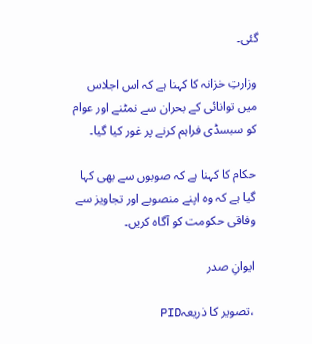گئی۔

وزارتِ خزانہ کا کہنا ہے کہ اس اجلاس میں توانائی کے بحران سے نمٹنے اور عوام کو سبسڈی فراہم کرنے پر غور کیا گیا۔

حکام کا کہنا ہے کہ صوبوں سے بھی کہا گیا ہے کہ وہ اپنے منصوبے اور تجاویز سے وفاقی حکومت کو آگاہ کریں۔

ایوانِ صدر

،تصویر کا ذریعہPID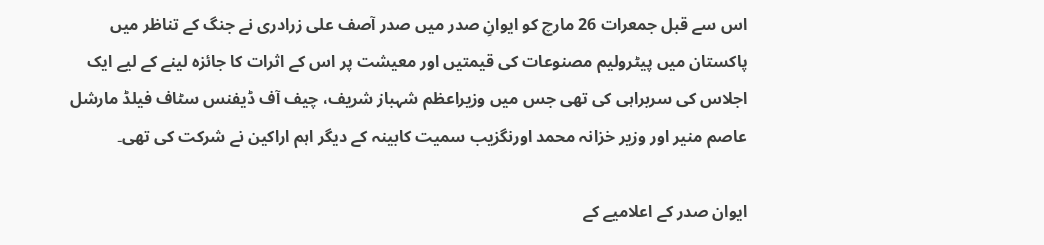اس سے قبل جمعرات 26 مارچ کو ایوانِ صدر میں صدر آصف علی زرادری نے جنگ کے تناظر میں پاکستان میں پیٹرولیم مصنوعات کی قیمتیں اور معیشت پر اس کے اثرات کا جائزہ لینے کے لیے ایک اجلاس کی سربراہی کی تھی جس میں وزیراعظم شہباز شریف، چیف آف ڈیفنس سٹاف فیلڈ مارشل عاصم منیر اور وزیر خزانہ محمد اورنگزیب سمیت کابینہ کے دیگر اہم اراکین نے شرکت کی تھی۔

ایوان صدر کے اعلامیے کے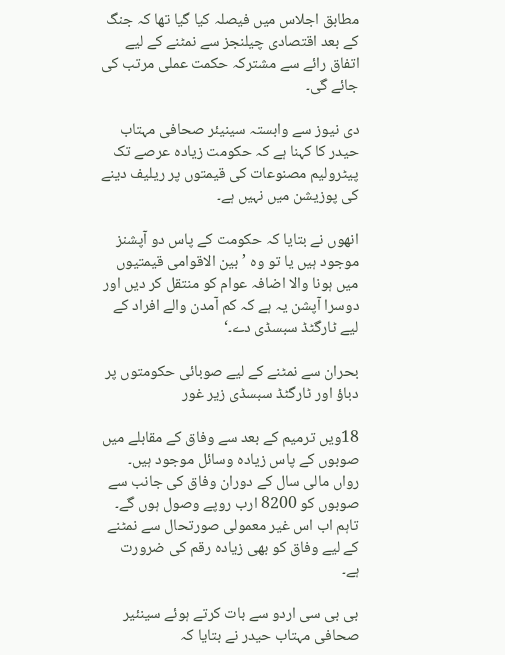مطابق اجلاس میں فیصلہ کیا گیا تھا کہ جنگ کے بعد اقتصادی چیلنجز سے نمٹنے کے لیے اتفاق رائے سے مشترکہ حکمت عملی مرتب کی جائے گی۔

دی نیوز سے وابستہ سینیئر صحافی مہتاب حیدر کا کہنا ہے کہ حکومت زیادہ عرصے تک پیٹرولیم مصنوعات کی قیمتوں پر ریلیف دینے کی پوزیشن میں نہیں ہے۔

انھوں نے بتایا کہ حکومت کے پاس دو آپشنز موجود ہیں یا تو وہ ’بین الاقوامی قیمتیوں میں ہونا والا اضافہ عوام کو منتقل کر دیں اور دوسرا آپشن یہ ہے کہ کم آمدن والے افراد کے لیے ٹارگٹڈ سبسڈی دے۔‘

بحران سے نمٹنے کے لیے صوبائی حکومتوں پر دباؤ اور ٹارگٹڈ سبسڈی زیر غور

18ویں ترمیم کے بعد سے وفاق کے مقابلے میں صوبوں کے پاس زیادہ وسائل موجود ہیں۔ رواں مالی سال کے دوران وفاق کی جانب سے صوبوں کو 8200 ارب روپے وصول ہوں گے۔ تاہم اب اس غیر معمولی صورتحال سے نمٹنے کے لیے وفاق کو بھی زیادہ رقم کی ضرورت ہے۔

بی بی سی اردو سے بات کرتے ہوئے سینئیر صحافی مہتاب حیدر نے بتایا کہ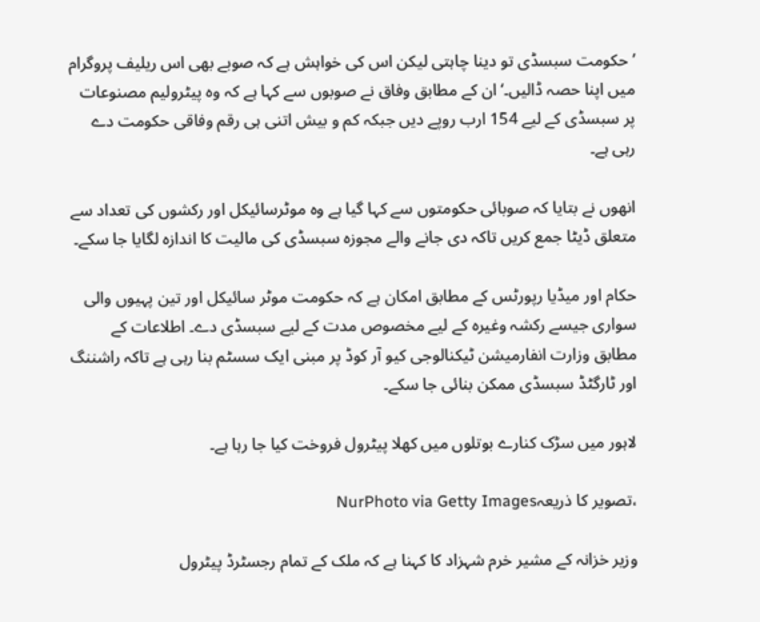’حکومت سبسڈی تو دینا چاہتی لیکن اس کی خواہش ہے کہ صوبے بھی اس ریلیف پروگرام میں اپنا حصہ ڈالیں۔‘ ان کے مطابق وفاق نے صوبوں سے کہا ہے کہ وہ پیٹرولیم مصنوعات پر سبسڈی کے لیے 154 ارب روپے دیں جبکہ کم و بیش اتنی ہی رقم وفاقی حکومت دے رہی ہے۔

انھوں نے بتایا کہ صوبائی حکومتوں سے کہا گیا ہے وہ موٹرسائیکل اور رکشوں کی تعداد سے متعلق ڈیٹا جمع کریں تاکہ دی جانے والے مجوزہ سبسڈی کی مالیت کا اندازہ لگایا جا سکے۔

حکام اور میڈیا رپورٹس کے مطابق امکان ہے کہ حکومت موٹر سائیکل اور تین پہیوں والی سواری جیسے رکشہ وغیرہ کے لیے مخصوص مدت کے لیے سبسڈی دے۔ اطلاعات کے مطابق وزارت انفارمیشن ٹیکنالوجی کیو آر کوڈ پر مبنی ایک سسٹم بنا رہی ہے تاکہ راشننگ اور ٹارگٹڈ سبسڈی ممکن بنائی جا سکے۔

لاہور میں سڑک کنارے بوتلوں میں کھلا پیٹرول فروخت کیا جا رہا ہے۔

،تصویر کا ذریعہNurPhoto via Getty Images

وزیر خزانہ کے مشیر خرم شہزاد کا کہنا ہے کہ ملک کے تمام رجسٹرڈ پیٹرول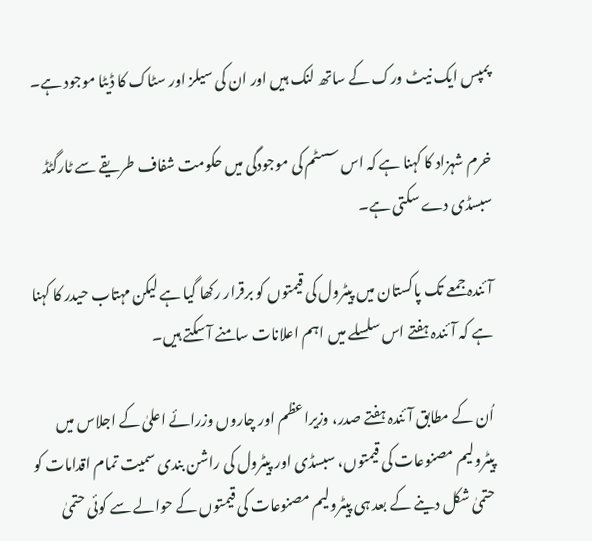پمپس ایک نیٹ ورک کے ساتھ لنک ہیں اور ان کی سیلز اور سٹاک کا ڈیٹا موجود ہے۔

خرم شہزاد کا کہنا ہے کہ اس سسٹم کی موجودگی میں حکومت شفاف طریقے سے ٹارگٹڈ سبسڈی دے سکتی ہے۔

آئندہ جمعے تک پاکستان میں پیٹرول کی قیمتوں کو برقرار رکھا گیا ہے لیکن مہتاب حیدر کا کہنا ہے کہ آئندہ ہفتے اس سلسلے میں اہم اعلانات سامنے آ سکتے ہیں۔

اُن کے مطابق آئندہ ہفتے صدر، وزیراعظم اور چاروں وزرائے اعلیٰ کے اجلاس میں پیٹرولیم مصنوعات کی قیمتوں، سبسڈی اور پیٹرول کی راشن بندی سمیت تمام اقدامات کو حتمیٰ شکل دینے کے بعد ہی پیٹرولیم مصنوعات کی قیمتوں کے حوالے سے کوئی حتمیٰ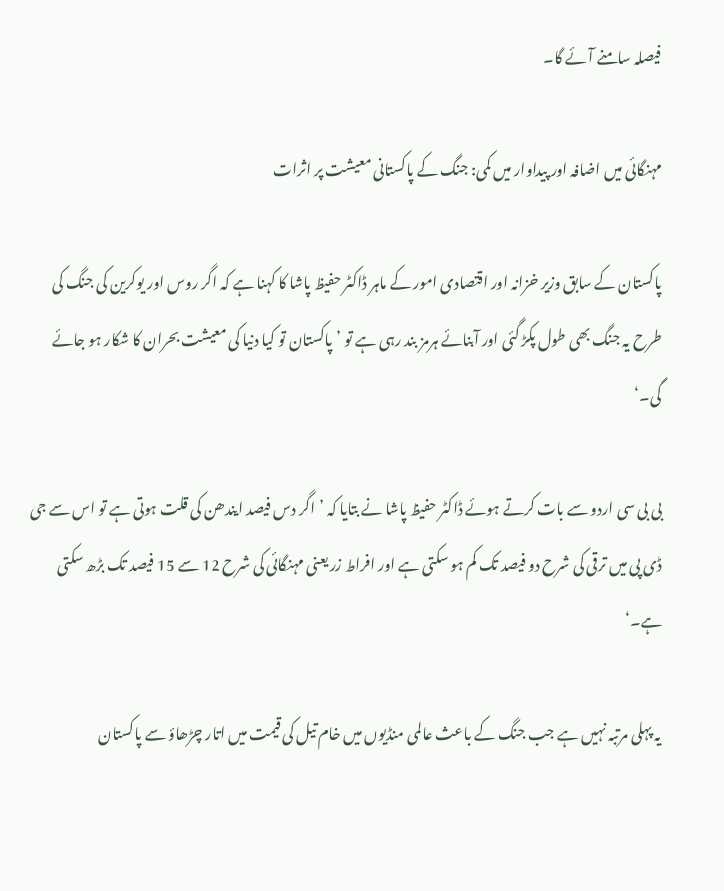فیصلہ سامنے آئے گا۔

مہنگائی میں اضافہ اور پیداوار میں کمی: جنگ کے پاکستانی معیشت پر اثرات

پاکستان کے سابق وزیر خزانہ اور اقتصادی امور کے ماہر ڈاکٹر حفیظ پاشا کا کہنا ہے کہ اگر روس اور یوکرین کی جنگ کی طرح یہ جنگ بھی طول پکڑ گئی اور آبنائے ہرمز بند رہی ہے تو ’پاکستان تو کیا دنیا کی معیشت بحران کا شکار ہو جائے گی۔‘

بی بی سی اردو سے بات کرتے ہوئے ڈاکٹر حفیظ پاشا نے بتایا کہ ’اگر دس فیصد ایندھن کی قلت ہوتی ہے تو اس سے جی ڈی پی میں ترقی کی شرح دو فیصد تک کم ہو سکتی ہے اور افراط زر یعنی مہنگائی کی شرح 12 سے 15 فیصد تک بڑھ سکتی ہے۔‘

یہ پہلی مرتبہ نہیں ہے جب جنگ کے باعث عالمی منڈیوں میں خام تیل کی قیمت میں اتار چڑھاؤ سے پاکستان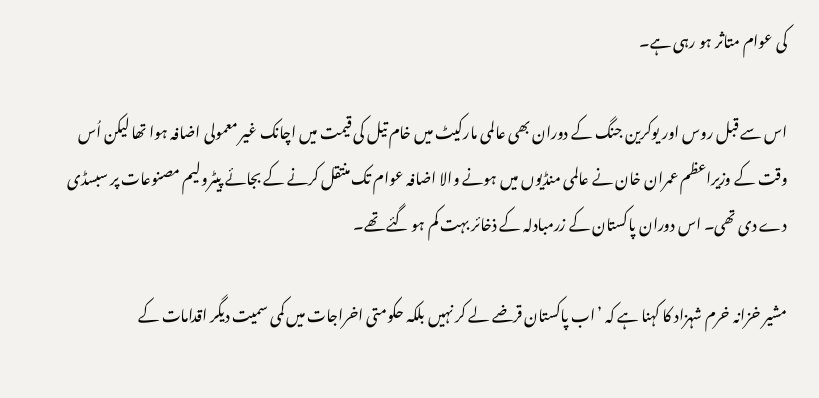کی عوام متاثر ہو رہی ہے۔

اس سے قبل روس اور یوکرین جنگ کے دوران بھی عالمی مارکیٹ میں خام تیل کی قیمت میں اچانک غیر معمولی اضافہ ہوا تھا لیکن اُس وقت کے وزیراعظم عمران خان نے عالمی منڈیوں میں ہونے والا اضافہ عوام تک منتقل کرنے کے بجائے پیٹرولیم مصنوعات پر سبسڈی دے دی تھی۔ اس دوران پاکستان کے زرمبادلہ کے ذخائر بہت کم ہو گئے تھے۔

مشیر خزانہ خرم شہزاد کا کہنا ہے کہ ’اب پاکستان قرضے لے کر نہیں بلکہ حکومتی اخراجات میں کمی سمیت دیگر اقدامات کے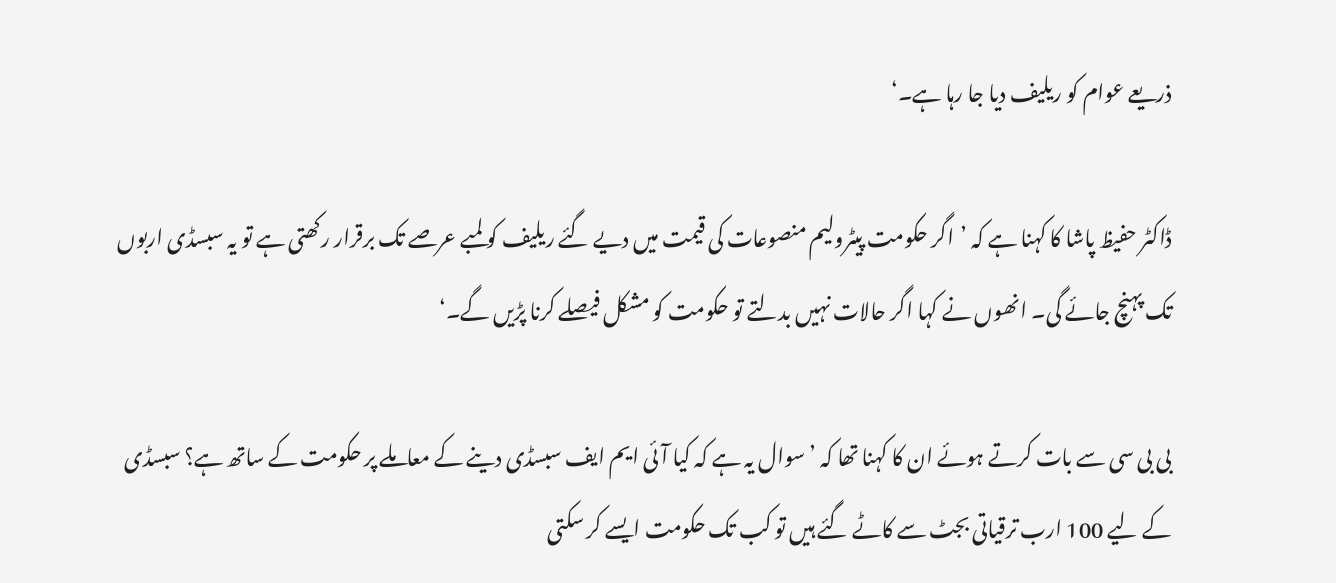ذریعے عوام کو ریلیف دیا جا رہا ہے۔‘

ڈاکٹر حفیظ پاشا کا کہنا ہے کہ ’اگر حکومت پیٹرولیم منصوعات کی قیمت میں دیے گئے ریلیف کو لمبے عرصے تک برقرار رکھتی ہے تو یہ سبسڈی اربوں تک پہنچ جائے گی۔ انھوں نے کہا اگر حالات نہیں بدلتے تو حکومت کو مشکل فیصلے کرنا پڑیں گے۔‘

بی بی سی سے بات کرتے ہوئے ان کا کہنا تھا کہ ’سوال یہ ہے کہ کیا آئی ایم ایف سبسڈی دینے کے معاملے پر حکومت کے ساتھ ہے؟ سبسڈی کے لیے 100 ارب ترقیاتی بجٹ سے کاٹے گئے ہیں تو کب تک حکومت ایسے کر سکتی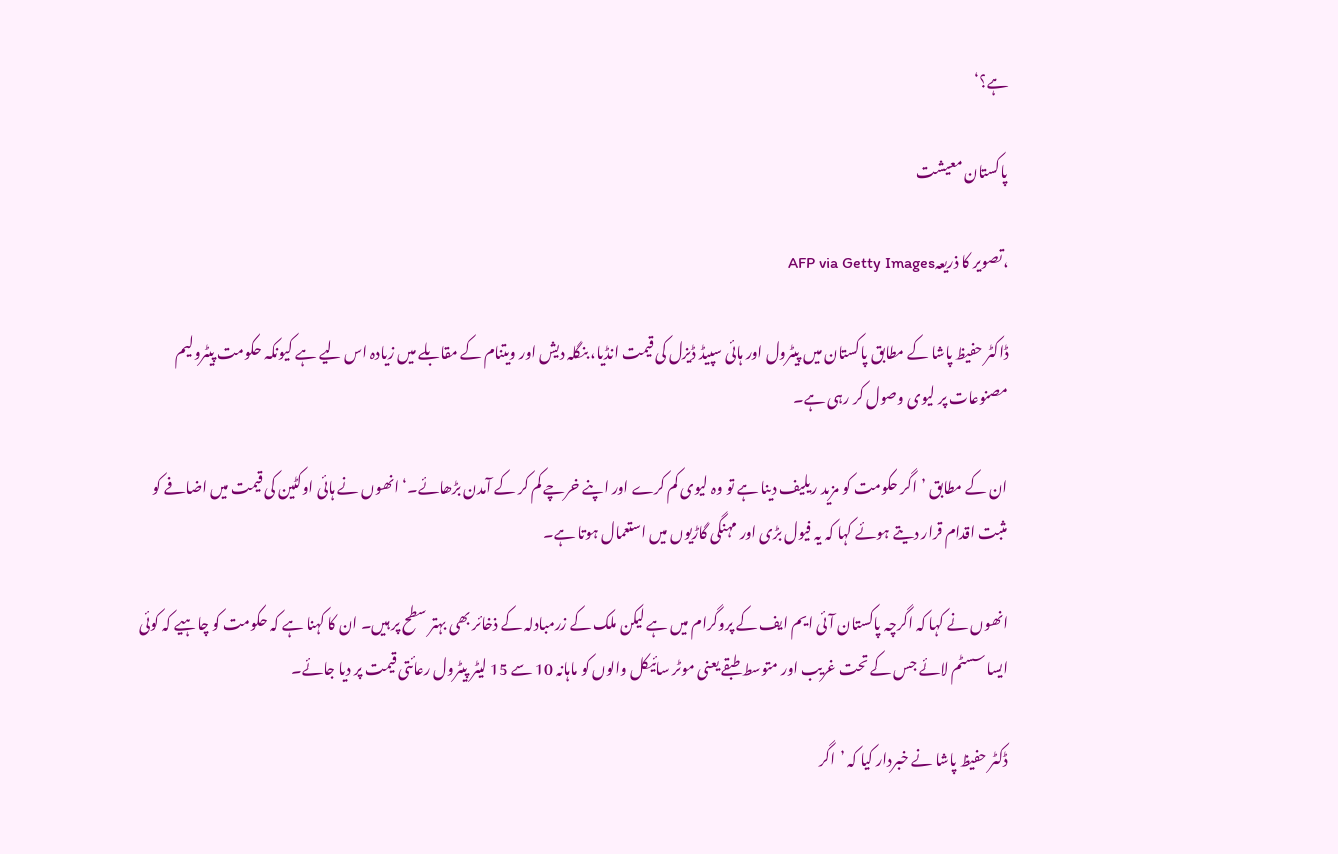ہے؟‘

پاکستان معیشت

،تصویر کا ذریعہAFP via Getty Images

ڈاکٹر حفیظ پاشا کے مطابق پاکستان میں پیٹرول اور ہائی سپیڈ ڈیزل کی قیمت انڈیا، بنگلہ دیش اور ویتنام کے مقابلے میں زیادہ اس لیے ہے کیونکہ حکومت پیٹرولیم مصنوعات پر لیوی وصول کر رہی ہے۔

ان کے مطابق ’اگر حکومت کو مزید ریلیف دینا ہے تو وہ لیوی کم کرے اور اپنے خرچے کم کر کے آمدن بڑھائے۔‘ انھوں نے ہائی اوکٹین کی قیمت میں اضافے کو مثبت اقدام قرار دیتے ہوئے کہا کہ یہ فیول بڑی اور مہنگی گاڑیوں میں استعمال ہوتا ہے۔

انھوں نے کہا کہ اگرچہ پاکستان آئی ایم ایف کے پروگرام میں ہے لیکن ملک کے زرمبادلہ کے ذخائر بھی بہتر سطح پر ہیں۔ ان کا کہنا ہے کہ حکومت کو چاہیے کہ کوئی ایسا سسٹم لائے جس کے تحت غریب اور متوسط طبقے یعنی موٹر سائیکل والوں کو ماہانہ 10 سے 15 لیٹر پیٹرول رعائتی قیمت پر دیا جائے۔

ڈکٹر حفیظ پاشا نے خبردار کیا کہ ’اگر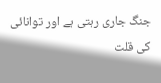جنگ جاری رہتی ہے اور توانائی کی قلت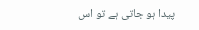پیدا ہو جاتی ہے تو اس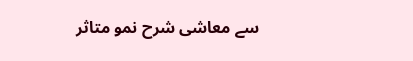سے معاشی شرح نمو متاثر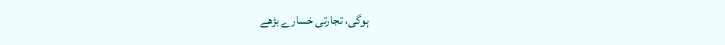ہوگی، تجارتی خسارے بڑھے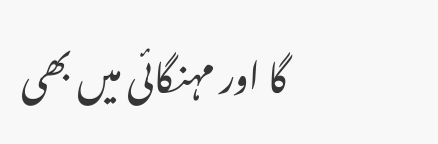گا اور مہنگائی میں بھی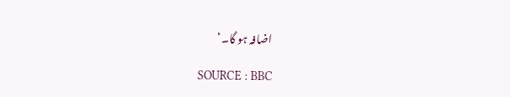اضافہ ہو گا۔‘

SOURCE : BBC